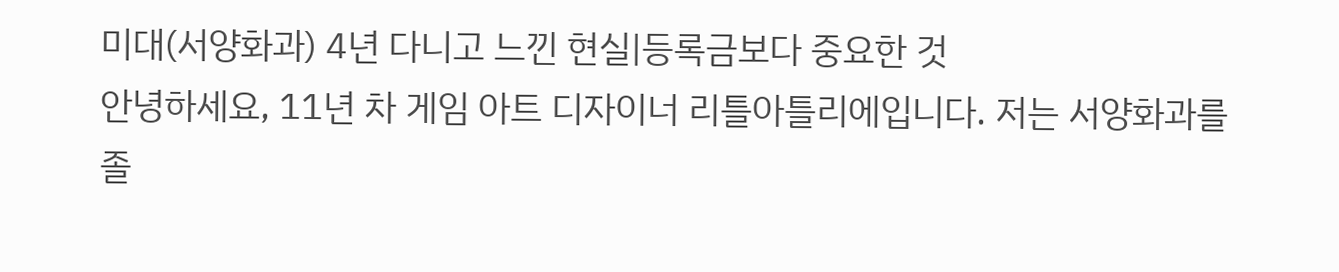미대(서양화과) 4년 다니고 느낀 현실|등록금보다 중요한 것
안녕하세요, 11년 차 게임 아트 디자이너 리틀아틀리에입니다. 저는 서양화과를 졸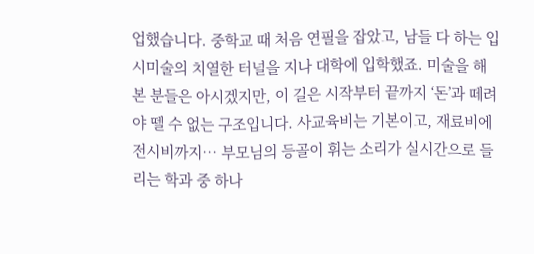업했습니다. 중학교 때 처음 연필을 잡았고, 남들 다 하는 입시미술의 치열한 터널을 지나 대학에 입학했죠. 미술을 해본 분들은 아시겠지만, 이 길은 시작부터 끝까지 ‘돈’과 떼려야 뗄 수 없는 구조입니다. 사교육비는 기본이고, 재료비에 전시비까지… 부모님의 등골이 휘는 소리가 실시간으로 들리는 학과 중 하나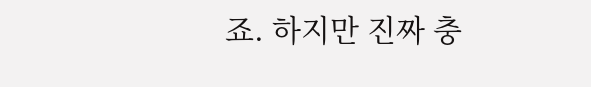죠. 하지만 진짜 충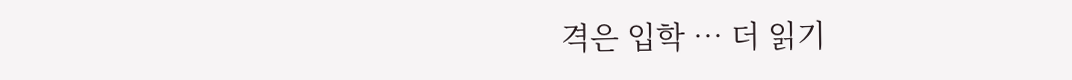격은 입학 … 더 읽기